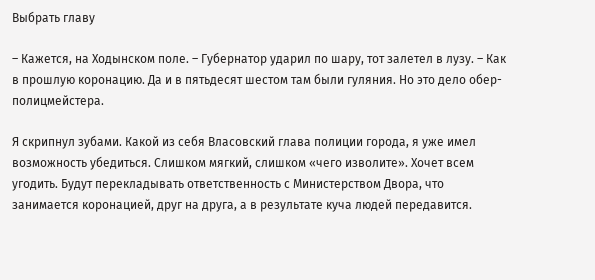Выбрать главу

– Кажется, на Ходынском поле. – Губернатор ударил по шару, тот залетел в лузу. – Как в прошлую коронацию. Да и в пятьдесят шестом там были гуляния. Но это дело обер-полицмейстера.

Я скрипнул зубами. Какой из себя Власовский глава полиции города, я уже имел возможность убедиться. Слишком мягкий, слишком «чего изволите». Хочет всем угодить. Будут перекладывать ответственность с Министерством Двора, что занимается коронацией, друг на друга, а в результате куча людей передавится.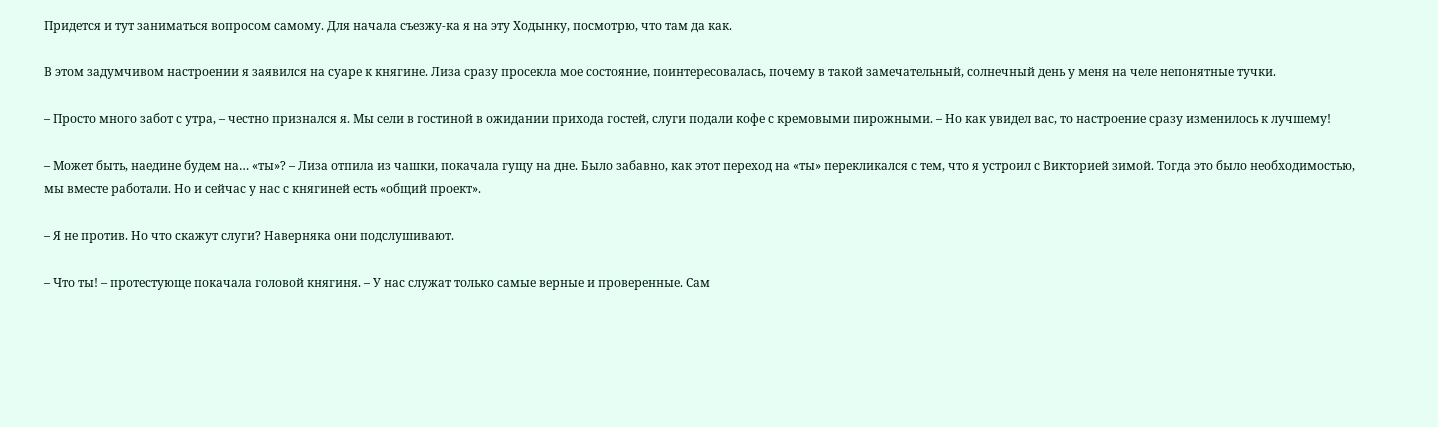Придется и тут заниматься вопросом самому. Для начала съезжу-ка я на эту Ходынку, посмотрю, что там да как.

В этом задумчивом настроении я заявился на суаре к княгине. Лиза сразу просекла мое состояние, поинтересовалась, почему в такой замечательный, солнечный день у меня на челе непонятные тучки.

– Просто много забот с утра, – честно признался я. Мы сели в гостиной в ожидании прихода гостей, слуги подали кофе с кремовыми пирожными. – Но как увидел вас, то настроение сразу изменилось к лучшему!

– Может быть, наедине будем на… «ты»? – Лиза отпила из чашки, покачала гущу на дне. Было забавно, как этот переход на «ты» перекликался с тем, что я устроил с Викторией зимой. Тогда это было необходимостью, мы вместе работали. Но и сейчас у нас с княгиней есть «общий проект».

– Я не против. Но что скажут слуги? Наверняка они подслушивают.

– Что ты! – протестующе покачала головой княгиня. – У нас служат только самые верные и проверенные. Сам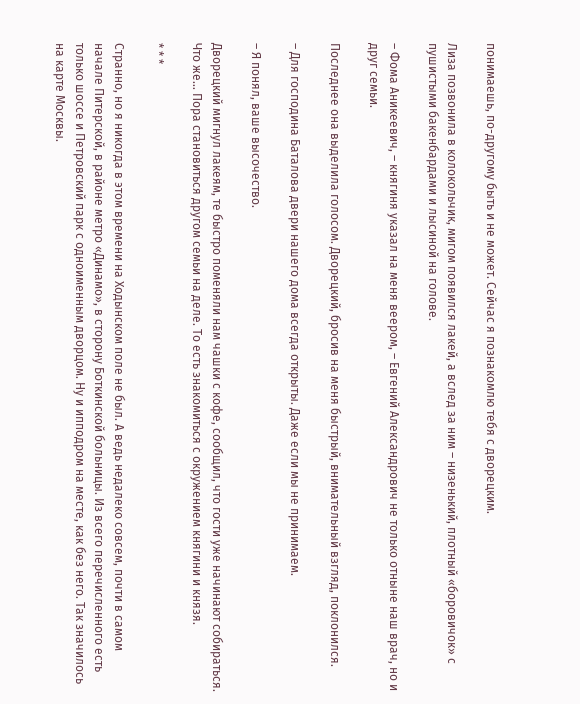понимаешь, по-другому быть и не может. Сейчас я познакомлю тебя с дворецким.

Лиза позвонила в колокольчик, мигом появился лакей, а вслед за ним – низенький, плотный «боровичок» с пушистыми бакенбардами и лысиной на голове.

– Фома Аникеевич, – княгиня указал на меня веером, – Евгений Александрович не только отныне наш врач, но и друг семьи.

Последнее она выделила голосом. Дворецкий, бросив на меня быстрый, внимательный взгляд, поклонился.

– Для господина Баталова двери нашего дома всегда открыты. Даже если мы не принимаем.

– Я понял, ваше высочество.

Дворецкий мигнул лакеям, те быстро поменяли нам чашки с кофе, сообщил, что гости уже начинают собираться. Что же… Пора становиться другом семьи на деле. То есть знакомиться с окружением княгини и князя.

* * *

Странно, но я никогда в этом времени на Ходынском поле не был. А ведь недалеко совсем, почти в самом начале Питерской, в районе метро «Динамо», в сторону Боткинской больницы. Из всего перечисленного есть только шоссе и Петровский парк с одноименным дворцом. Ну и ипподром на месте, как без него. Так значилось на карте Москвы.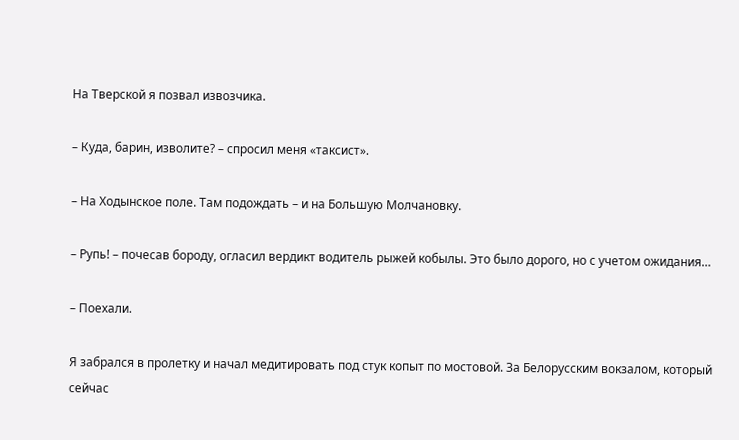На Тверской я позвал извозчика.

– Куда, барин, изволите? – спросил меня «таксист».

– На Ходынское поле. Там подождать – и на Большую Молчановку.

– Рупь! – почесав бороду, огласил вердикт водитель рыжей кобылы. Это было дорого, но с учетом ожидания…

– Поехали.

Я забрался в пролетку и начал медитировать под стук копыт по мостовой. За Белорусским вокзалом, который сейчас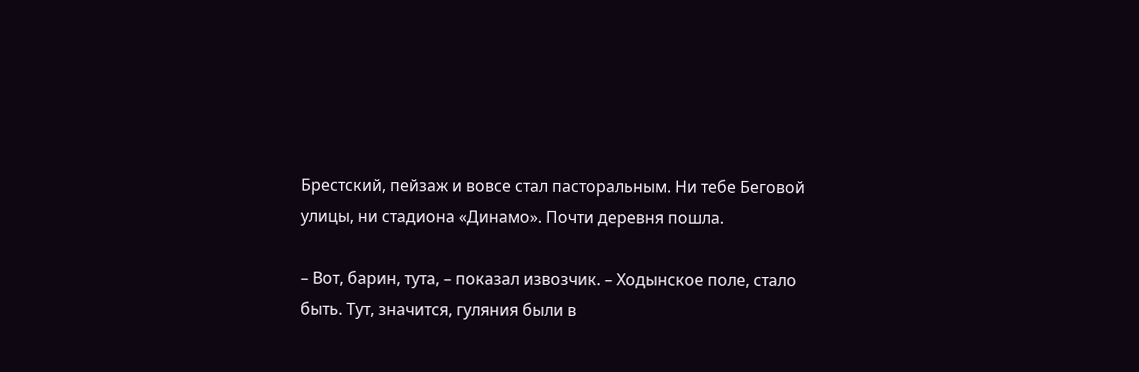Брестский, пейзаж и вовсе стал пасторальным. Ни тебе Беговой улицы, ни стадиона «Динамо». Почти деревня пошла.

– Вот, барин, тута, – показал извозчик. – Ходынское поле, стало быть. Тут, значится, гуляния были в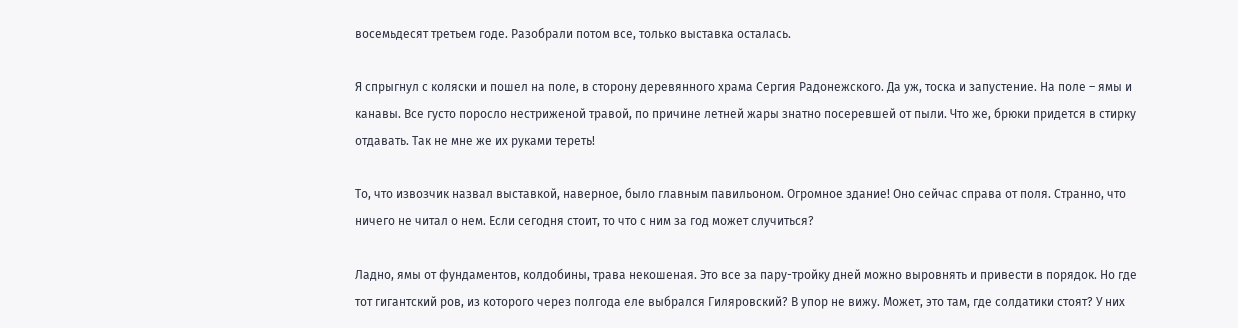восемьдесят третьем годе. Разобрали потом все, только выставка осталась.

Я спрыгнул с коляски и пошел на поле, в сторону деревянного храма Сергия Радонежского. Да уж, тоска и запустение. На поле – ямы и канавы. Все густо поросло нестриженой травой, по причине летней жары знатно посеревшей от пыли. Что же, брюки придется в стирку отдавать. Так не мне же их руками тереть!

То, что извозчик назвал выставкой, наверное, было главным павильоном. Огромное здание! Оно сейчас справа от поля. Странно, что ничего не читал о нем. Если сегодня стоит, то что с ним за год может случиться?

Ладно, ямы от фундаментов, колдобины, трава некошеная. Это все за пару-тройку дней можно выровнять и привести в порядок. Но где тот гигантский ров, из которого через полгода еле выбрался Гиляровский? В упор не вижу. Может, это там, где солдатики стоят? У них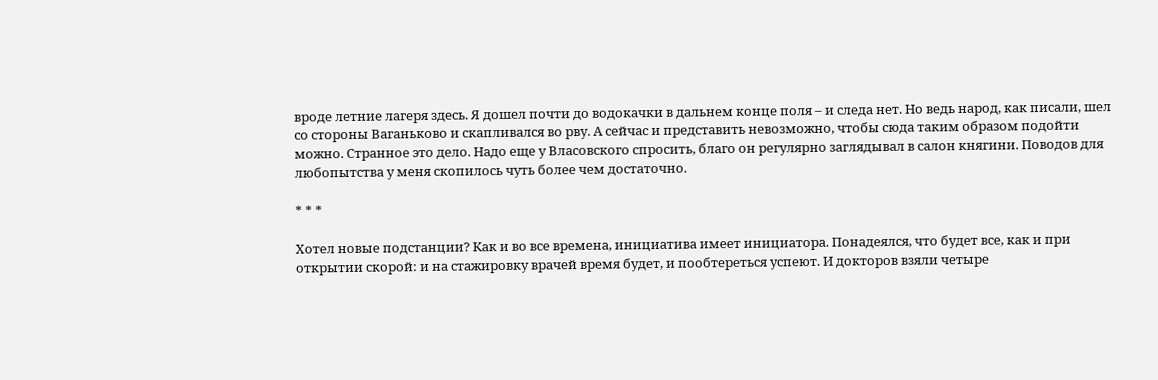вроде летние лагеря здесь. Я дошел почти до водокачки в дальнем конце поля – и следа нет. Но ведь народ, как писали, шел со стороны Ваганьково и скапливался во рву. А сейчас и представить невозможно, чтобы сюда таким образом подойти можно. Странное это дело. Надо еще у Власовского спросить, благо он регулярно заглядывал в салон княгини. Поводов для любопытства у меня скопилось чуть более чем достаточно.

* * *

Хотел новые подстанции? Как и во все времена, инициатива имеет инициатора. Понадеялся, что будет все, как и при открытии скорой: и на стажировку врачей время будет, и пообтереться успеют. И докторов взяли четыре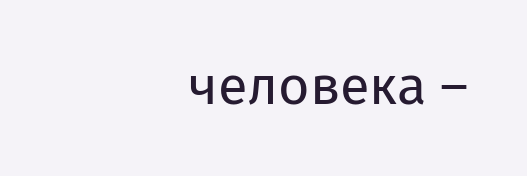человека –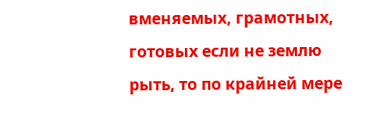вменяемых, грамотных, готовых если не землю рыть, то по крайней мере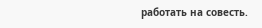работать на совесть.